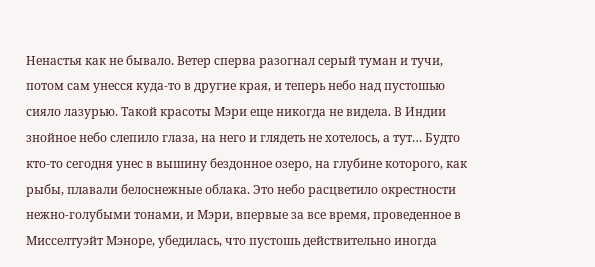Ненастья как не бывало. Ветер сперва разогнал серый туман и тучи, потом сам унесся куда-то в другие края, и теперь небо над пустошью сияло лазурью. Такой красоты Мэри еще никогда не видела. В Индии знойное небо слепило глаза, на него и глядеть не хотелось, а тут… Будто кто-то сегодня унес в вышину бездонное озеро, на глубине которого, как рыбы, плавали белоснежные облака. Это небо расцветило окрестности нежно-голубыми тонами, и Мэри, впервые за все время, проведенное в Мисселтуэйт Мэноре, убедилась, что пустошь действительно иногда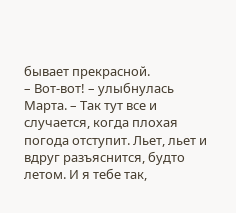бывает прекрасной.
– Вот-вот! – улыбнулась Марта. – Так тут все и случается, когда плохая погода отступит. Льет, льет и вдруг разъяснится, будто летом. И я тебе так,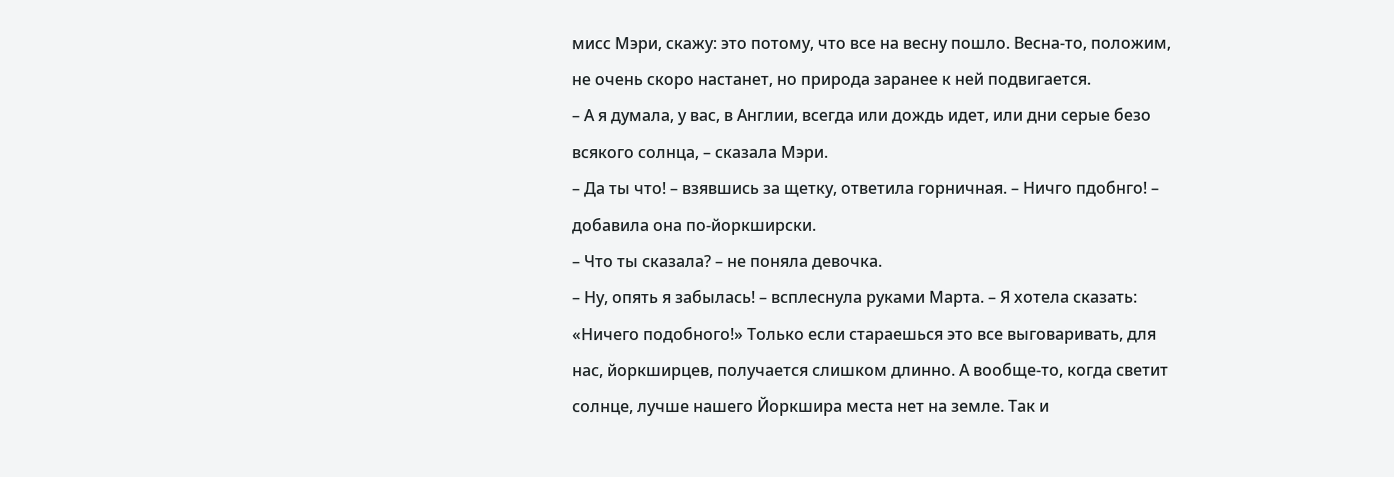мисс Мэри, скажу: это потому, что все на весну пошло. Весна-то, положим, не очень скоро настанет, но природа заранее к ней подвигается.
– А я думала, у вас, в Англии, всегда или дождь идет, или дни серые безо всякого солнца, – сказала Мэри.
– Да ты что! – взявшись за щетку, ответила горничная. – Ничго пдобнго! – добавила она по-йоркширски.
– Что ты сказала? – не поняла девочка.
– Ну, опять я забылась! – всплеснула руками Марта. – Я хотела сказать: «Ничего подобного!» Только если стараешься это все выговаривать, для нас, йоркширцев, получается слишком длинно. А вообще-то, когда светит солнце, лучше нашего Йоркшира места нет на земле. Так и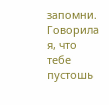запомни. Говорила я, что тебе пустошь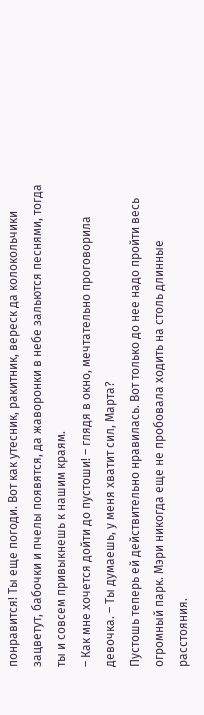понравится! Ты еще погоди. Вот как утесник, ракитник, вереск да колокольчики зацветут, бабочки и пчелы появятся, да жаворонки в небе зальются песнями, тогда ты и совсем привыкнешь к нашим краям.
– Как мне хочется дойти до пустоши! – глядя в окно, мечтательно проговорила девочка. – Ты думаешь, у меня хватит сил, Марта?
Пустошь теперь ей действительно нравилась. Вот только до нее надо пройти весь огромный парк. Мэри никогда еще не пробовала ходить на столь длинные расстояния.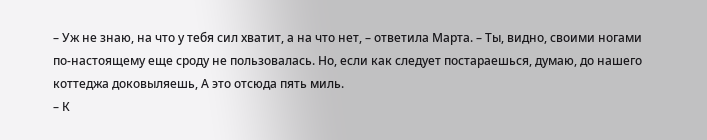– Уж не знаю, на что у тебя сил хватит, а на что нет, – ответила Марта. – Ты, видно, своими ногами по-настоящему еще сроду не пользовалась. Но, если как следует постараешься, думаю, до нашего коттеджа доковыляешь, А это отсюда пять миль.
– К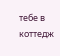тебе в коттедж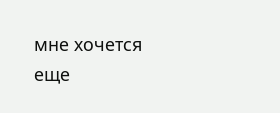мне хочется еще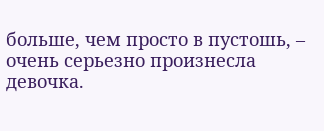больше, чем просто в пустошь, – очень серьезно произнесла девочка.